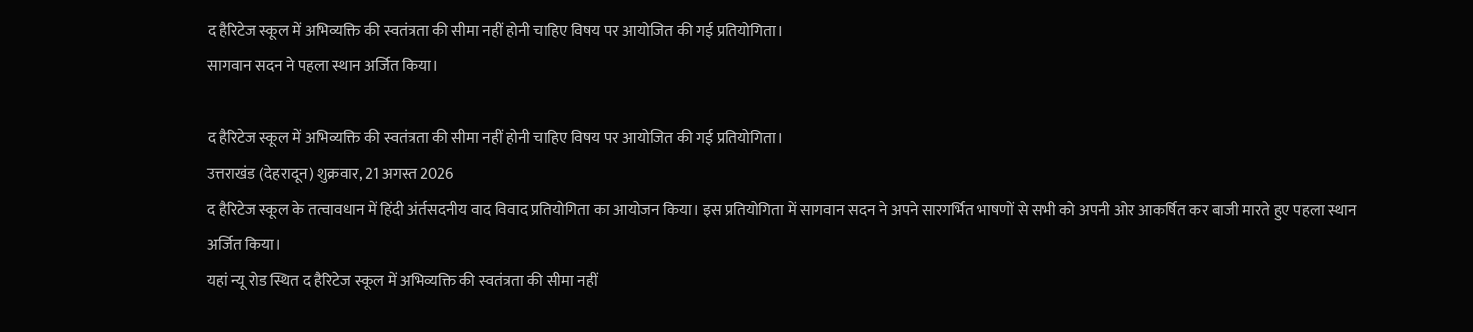द हैरिटेज स्कूल में अभिव्यक्ति की स्वतंत्रता की सीमा नहीं होनी चाहिए विषय पर आयोजित की गई प्रतियोगिता।
सागवान सदन ने पहला स्थान अर्जित किया।

द हैरिटेज स्कूल में अभिव्यक्ति की स्वतंत्रता की सीमा नहीं होनी चाहिए विषय पर आयोजित की गई प्रतियोगिता।
उत्तराखंड (देहरादून) शुक्रवार, 21 अगस्त 2026
द हैरिटेज स्कूल के तत्वावधान में हिंदी अंर्तसदनीय वाद विवाद प्रतियोगिता का आयोजन किया। इस प्रतियोगिता में सागवान सदन ने अपने सारगर्भित भाषणों से सभी को अपनी ओर आकर्षित कर बाजी मारते हुए पहला स्थान अर्जित किया।
यहां न्यू रोड स्थित द हैरिटेज स्कूल में अभिव्यक्ति की स्वतंत्रता की सीमा नहीं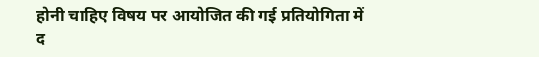होनी चाहिए विषय पर आयोजित की गई प्रतियोगिता में द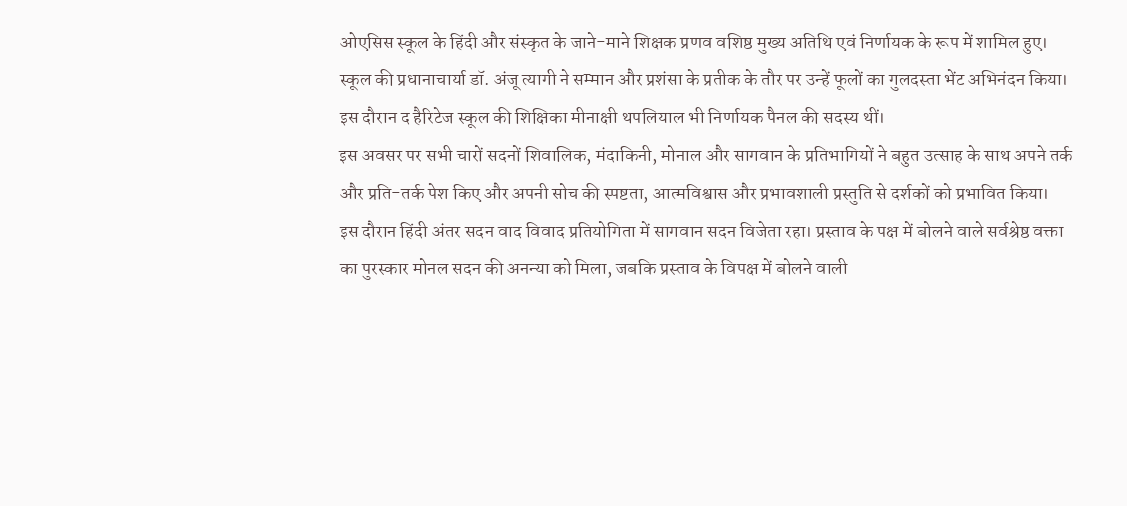ओएसिस स्कूल के हिंदी और संस्कृत के जाने-माने शिक्षक प्रणव वशिष्ठ मुख्य अतिथि एवं निर्णायक के रूप में शामिल हुए। स्कूल की प्रधानाचार्या डॉ. अंजू त्यागी ने सम्मान और प्रशंसा के प्रतीक के तौर पर उन्हें फूलों का गुलदस्ता भेंट अभिनंदन किया। इस दौरान द हैरिटेज स्कूल की शिक्षिका मीनाक्षी थपलियाल भी निर्णायक पैनल की सदस्य थीं।
इस अवसर पर सभी चारों सदनों शिवालिक, मंदाकिनी, मोनाल और सागवान के प्रतिभागियों ने बहुत उत्साह के साथ अपने तर्क और प्रति-तर्क पेश किए और अपनी सोच की स्पष्टता, आत्मविश्वास और प्रभावशाली प्रस्तुति से दर्शकों को प्रभावित किया।
इस दौरान हिंदी अंतर सदन वाद विवाद प्रतियोगिता में सागवान सदन विजेता रहा। प्रस्ताव के पक्ष में बोलने वाले सर्वश्रेष्ठ वक्ता का पुरस्कार मोनल सदन की अनन्या को मिला, जबकि प्रस्ताव के विपक्ष में बोलने वाली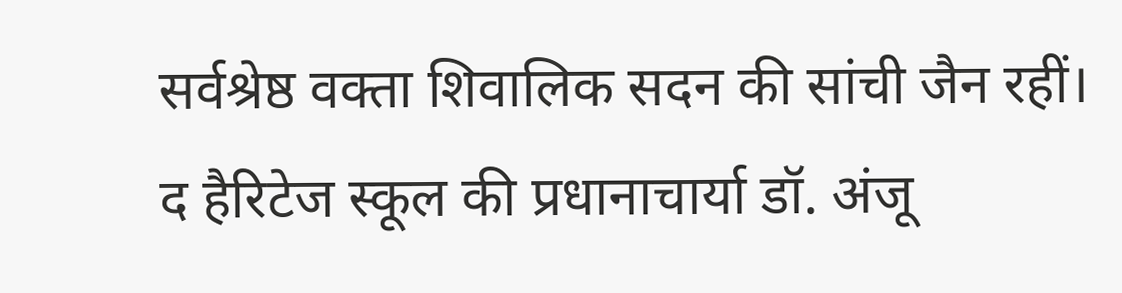सर्वश्रेष्ठ वक्ता शिवालिक सदन की सांची जैन रहीं। द हैरिटेज स्कूल की प्रधानाचार्या डॉ. अंजू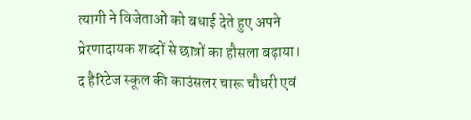त्यागी ने विजेताओं को बधाई देते हुए अपने प्रेरणादायक शब्दों से छात्रों का हौसला बढ़ाया।
द हैरिटेज स्कूल की काउंसलर चारू चौधरी एवं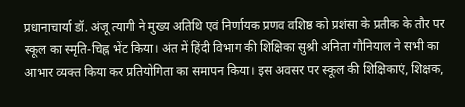प्रधानाचार्या डॉ. अंजू त्यागी ने मुख्य अतिथि एवं निर्णायक प्रणव वशिष्ठ को प्रशंसा के प्रतीक के तौर पर स्कूल का स्मृति-चिह्न भेंट किया। अंत में हिंदी विभाग की शिक्षिका सुश्री अनिता गौनियाल ने सभी का आभार व्यक्त किया कर प्रतियोगिता का समापन किया। इस अवसर पर स्कूल की शिक्षिकाएं, शिक्षक,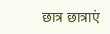छात्र छात्राएं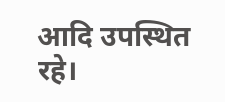आदि उपस्थित रहे।